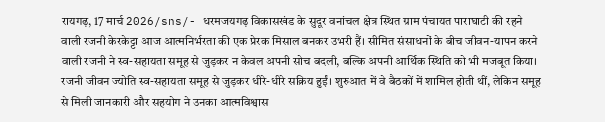रायगढ़, 17 मार्च 2026/sns/- धरमजयगढ़ विकासखंड के सुदूर वनांचल क्षेत्र स्थित ग्राम पंचायत पाराघाटी की रहने वाली रजनी केरकेट्टा आज आत्मनिर्भरता की एक प्रेरक मिसाल बनकर उभरी हैं। सीमित संसाधनों के बीच जीवन-यापन करने वाली रजनी ने स्व-सहायता समूह से जुड़कर न केवल अपनी सोच बदली, बल्कि अपनी आर्थिक स्थिति को भी मजबूत किया।
रजनी जीवन ज्योति स्व-सहायता समूह से जुड़कर धीरे-धीरे सक्रिय हुईं। शुरुआत में वे बैठकों में शामिल होती थीं, लेकिन समूह से मिली जानकारी और सहयोग ने उनका आत्मविश्वास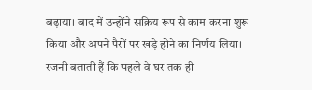बढ़ाया। बाद में उन्होंने सक्रिय रूप से काम करना शुरू किया और अपने पैरों पर खड़े होने का निर्णय लिया। रजनी बताती हैं कि पहले वे घर तक ही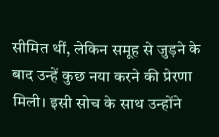सीमित थीं, लेकिन समूह से जुड़ने के बाद उन्हें कुछ नया करने की प्रेरणा मिली। इसी सोच के साथ उन्होंने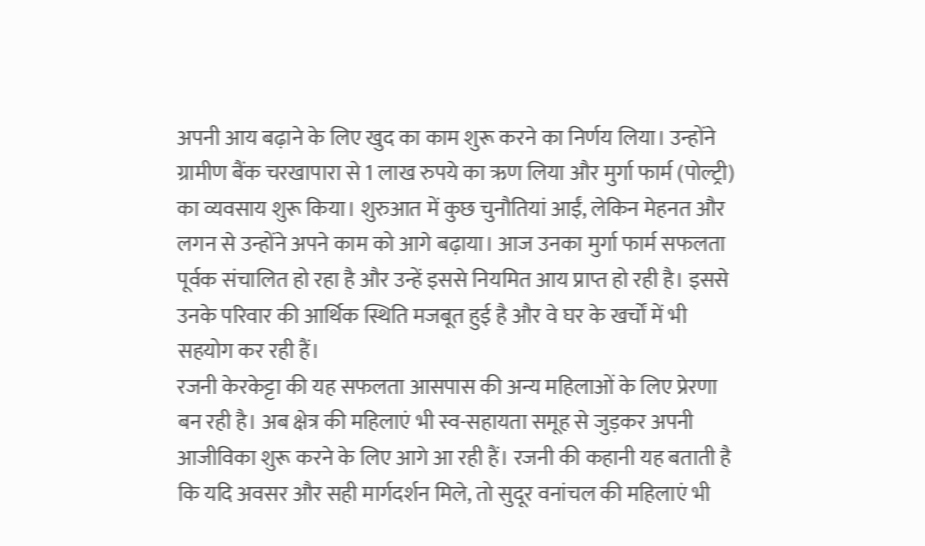अपनी आय बढ़ाने के लिए खुद का काम शुरू करने का निर्णय लिया। उन्होंने ग्रामीण बैंक चरखापारा से 1 लाख रुपये का ऋण लिया और मुर्गा फार्म (पोल्ट्री) का व्यवसाय शुरू किया। शुरुआत में कुछ चुनौतियां आईं, लेकिन मेहनत और लगन से उन्होंने अपने काम को आगे बढ़ाया। आज उनका मुर्गा फार्म सफलता पूर्वक संचालित हो रहा है और उन्हें इससे नियमित आय प्राप्त हो रही है। इससे उनके परिवार की आर्थिक स्थिति मजबूत हुई है और वे घर के खर्चों में भी सहयोग कर रही हैं।
रजनी केरकेट्टा की यह सफलता आसपास की अन्य महिलाओं के लिए प्रेरणा बन रही है। अब क्षेत्र की महिलाएं भी स्व-सहायता समूह से जुड़कर अपनी आजीविका शुरू करने के लिए आगे आ रही हैं। रजनी की कहानी यह बताती है कि यदि अवसर और सही मार्गदर्शन मिले, तो सुदूर वनांचल की महिलाएं भी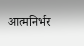आत्मनिर्भर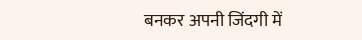बनकर अपनी जिंदगी में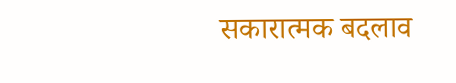सकारात्मक बदलाव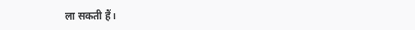ला सकती हैं।